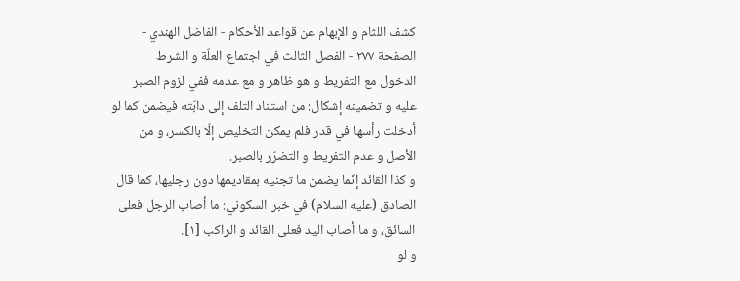كشف اللثام و الإبهام عن قواعد الأحكام - الفاضل الهندي - الصفحة ٢٧٧ - الفصل الثالث في اجتماع العلّة و الشرط
الدخول مع التفريط و هو ظاهر و مع عدمه ففي لزوم الصبر عليه و تضمينه إشكال: من استناد التلف إلى دابّته فيضمن كما لو أدخلت رأسها في قدر فلم يمكن التخليص إلّا بالكسر، و من الأصل و عدم التفريط و التضرّر بالصبر.
و كذا القائد إنّما يضمن ما تجنيه بمقاديمها دون رجليها، كما قال الصادق (عليه السلام) في خبر السكوني: ما أصاب الرجل فعلى السائق، و ما أصاب اليد فعلى القائد و الراكب [١].
و لو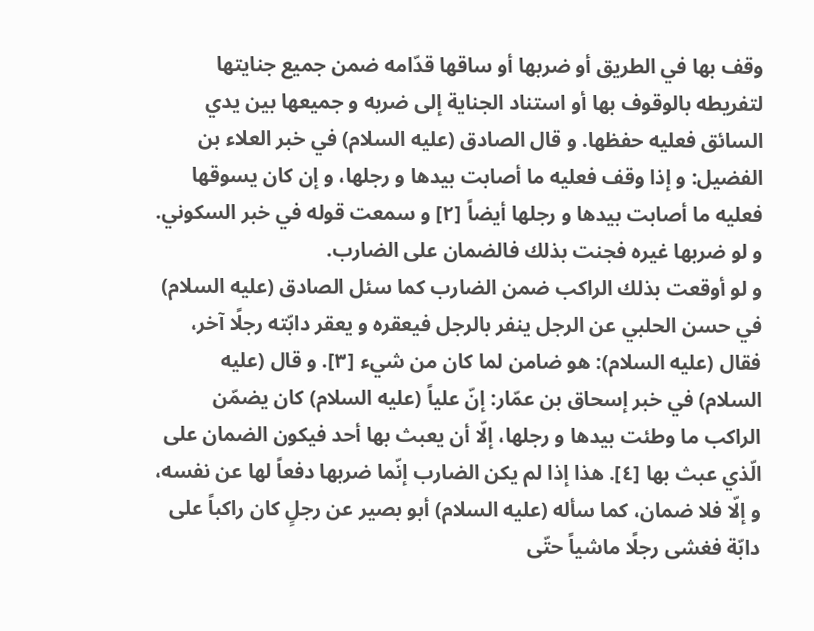وقف بها في الطريق أو ضربها أو ساقها قدّامه ضمن جميع جنايتها لتفريطه بالوقوف بها أو استناد الجناية إلى ضربه و جميعها بين يدي السائق فعليه حفظها. و قال الصادق (عليه السلام) في خبر العلاء بن الفضيل: و إذا وقف فعليه ما أصابت بيدها و رجلها، و إن كان يسوقها فعليه ما أصابت بيدها و رجلها أيضاً [٢] و سمعت قوله في خبر السكوني.
و لو ضربها غيره فجنت بذلك فالضمان على الضارب.
و لو أوقعت بذلك الراكب ضمن الضارب كما سئل الصادق (عليه السلام) في حسن الحلبي عن الرجل ينفر بالرجل فيعقره و يعقر دابّته رجلًا آخر، فقال (عليه السلام): هو ضامن لما كان من شيء [٣]. و قال (عليه السلام) في خبر إسحاق بن عمّار: إنّ علياً (عليه السلام) كان يضمّن الراكب ما وطئت بيدها و رجلها، إلّا أن يعبث بها أحد فيكون الضمان على الّذي عبث بها [٤]. هذا إذا لم يكن الضارب إنّما ضربها دفعاً لها عن نفسه، و إلّا فلا ضمان، كما سأله (عليه السلام) أبو بصير عن رجلٍ كان راكباً على دابّة فغشى رجلًا ماشياً حتّى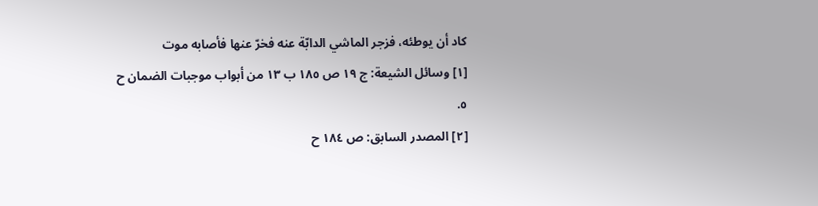كاد أن يوطئه، فزجر الماشي الدابّة عنه فخرّ عنها فأصابه موت
[١] وسائل الشيعة: ج ١٩ ص ١٨٥ ب ١٣ من أبواب موجبات الضمان ح ٥.
[٢] المصدر السابق: ص ١٨٤ ح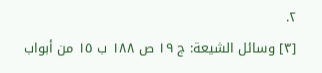٢.
[٣] وسائل الشيعة: ج ١٩ ص ١٨٨ ب ١٥ من أبواب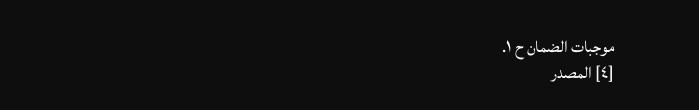موجبات الضمان ح ١.
[٤] المصدر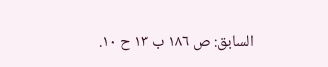السابق: ص ١٨٦ ب ١٣ ح ١٠.